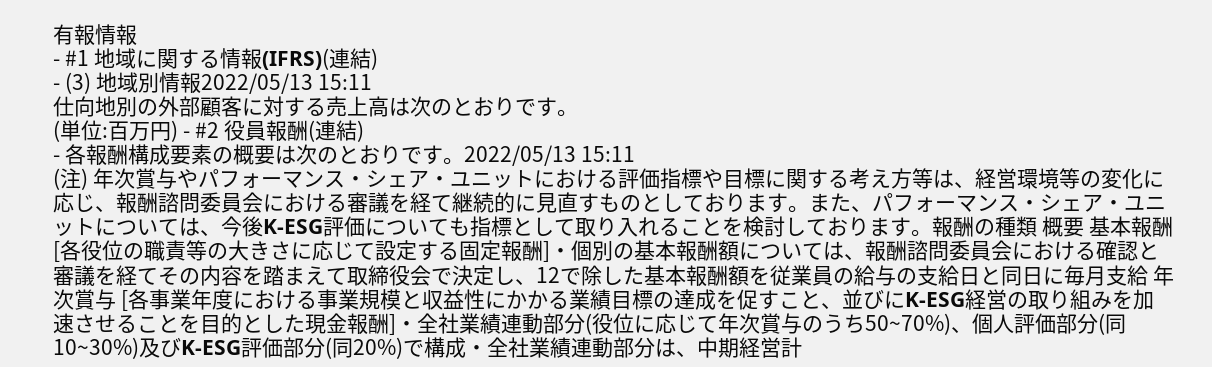有報情報
- #1 地域に関する情報(IFRS)(連結)
- (3) 地域別情報2022/05/13 15:11
仕向地別の外部顧客に対する売上高は次のとおりです。
(単位:百万円) - #2 役員報酬(連結)
- 各報酬構成要素の概要は次のとおりです。2022/05/13 15:11
(注) 年次賞与やパフォーマンス・シェア・ユニットにおける評価指標や目標に関する考え方等は、経営環境等の変化に応じ、報酬諮問委員会における審議を経て継続的に見直すものとしております。また、パフォーマンス・シェア・ユニットについては、今後K-ESG評価についても指標として取り入れることを検討しております。報酬の種類 概要 基本報酬 [各役位の職責等の大きさに応じて設定する固定報酬]・個別の基本報酬額については、報酬諮問委員会における確認と審議を経てその内容を踏まえて取締役会で決定し、12で除した基本報酬額を従業員の給与の支給日と同日に毎月支給 年次賞与 [各事業年度における事業規模と収益性にかかる業績目標の達成を促すこと、並びにK-ESG経営の取り組みを加速させることを目的とした現金報酬]・全社業績連動部分(役位に応じて年次賞与のうち50~70%)、個人評価部分(同10~30%)及びK-ESG評価部分(同20%)で構成・全社業績連動部分は、中期経営計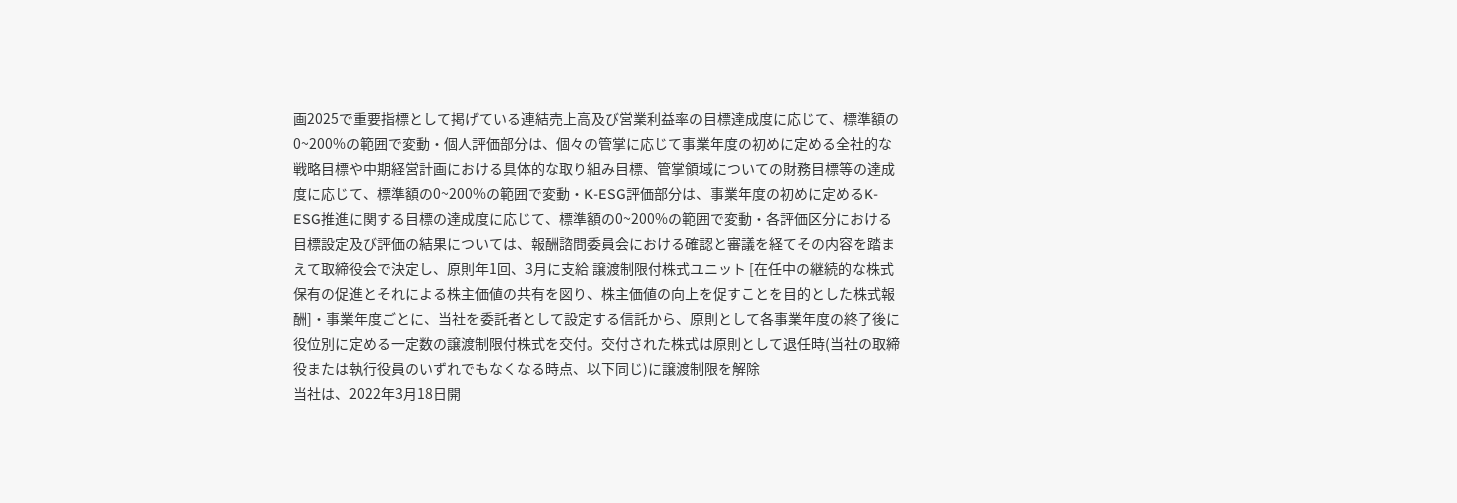画2025で重要指標として掲げている連結売上高及び営業利益率の目標達成度に応じて、標準額の0~200%の範囲で変動・個人評価部分は、個々の管掌に応じて事業年度の初めに定める全社的な戦略目標や中期経営計画における具体的な取り組み目標、管掌領域についての財務目標等の達成度に応じて、標準額の0~200%の範囲で変動・K-ESG評価部分は、事業年度の初めに定めるK-ESG推進に関する目標の達成度に応じて、標準額の0~200%の範囲で変動・各評価区分における目標設定及び評価の結果については、報酬諮問委員会における確認と審議を経てその内容を踏まえて取締役会で決定し、原則年1回、3月に支給 譲渡制限付株式ユニット [在任中の継続的な株式保有の促進とそれによる株主価値の共有を図り、株主価値の向上を促すことを目的とした株式報酬]・事業年度ごとに、当社を委託者として設定する信託から、原則として各事業年度の終了後に役位別に定める一定数の譲渡制限付株式を交付。交付された株式は原則として退任時(当社の取締役または執行役員のいずれでもなくなる時点、以下同じ)に譲渡制限を解除
当社は、2022年3月18日開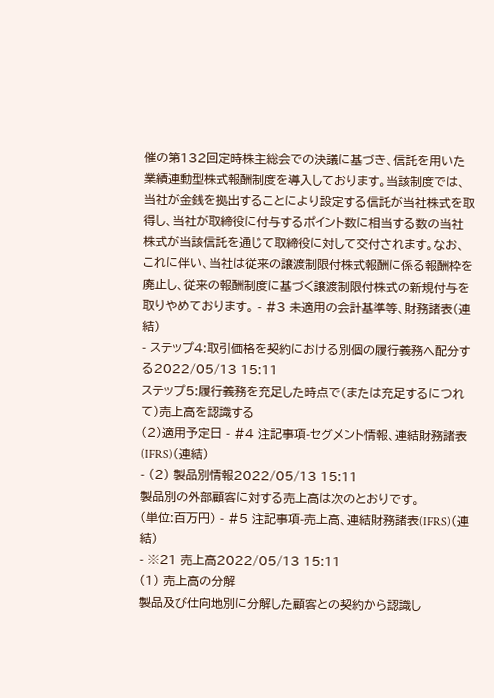催の第132回定時株主総会での決議に基づき、信託を用いた業績連動型株式報酬制度を導入しております。当該制度では、当社が金銭を拠出することにより設定する信託が当社株式を取得し、当社が取締役に付与するポイント数に相当する数の当社株式が当該信託を通じて取締役に対して交付されます。なお、これに伴い、当社は従来の譲渡制限付株式報酬に係る報酬枠を廃止し、従来の報酬制度に基づく譲渡制限付株式の新規付与を取りやめております。 - #3 未適用の会計基準等、財務諸表(連結)
- ステップ4:取引価格を契約における別個の履行義務へ配分する2022/05/13 15:11
ステップ5:履行義務を充足した時点で(または充足するにつれて)売上高を認識する
(2)適用予定日 - #4 注記事項-セグメント情報、連結財務諸表(IFRS)(連結)
- (2) 製品別情報2022/05/13 15:11
製品別の外部顧客に対する売上高は次のとおりです。
(単位:百万円) - #5 注記事項-売上高、連結財務諸表(IFRS)(連結)
- ※21 売上高2022/05/13 15:11
(1) 売上高の分解
製品及び仕向地別に分解した顧客との契約から認識し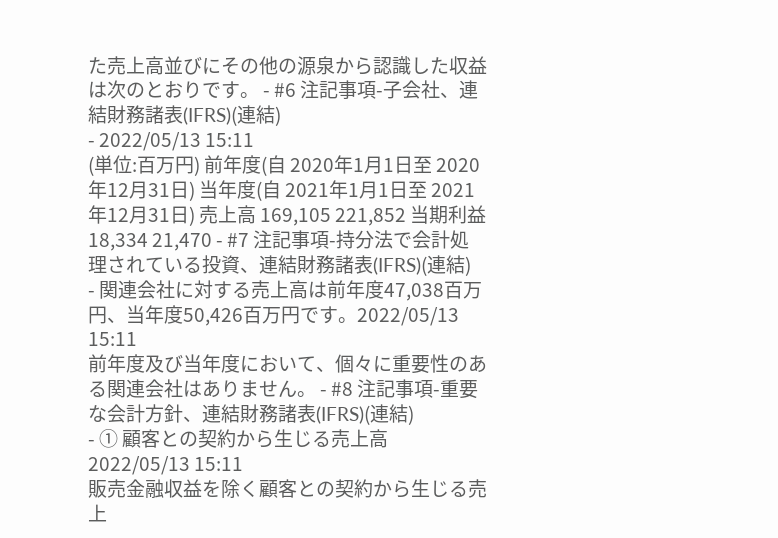た売上高並びにその他の源泉から認識した収益は次のとおりです。 - #6 注記事項-子会社、連結財務諸表(IFRS)(連結)
- 2022/05/13 15:11
(単位:百万円) 前年度(自 2020年1月1日至 2020年12月31日) 当年度(自 2021年1月1日至 2021年12月31日) 売上高 169,105 221,852 当期利益 18,334 21,470 - #7 注記事項-持分法で会計処理されている投資、連結財務諸表(IFRS)(連結)
- 関連会社に対する売上高は前年度47,038百万円、当年度50,426百万円です。2022/05/13 15:11
前年度及び当年度において、個々に重要性のある関連会社はありません。 - #8 注記事項-重要な会計方針、連結財務諸表(IFRS)(連結)
- ① 顧客との契約から生じる売上高2022/05/13 15:11
販売金融収益を除く顧客との契約から生じる売上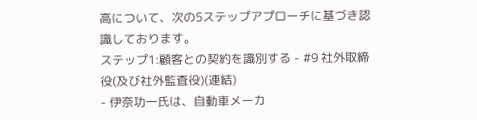高について、次の5ステップアプローチに基づき認識しております。
ステップ1:顧客との契約を識別する - #9 社外取締役(及び社外監査役)(連結)
- 伊奈功一氏は、自動車メーカ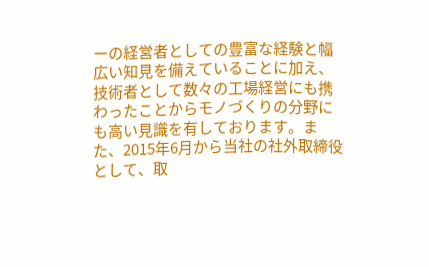ーの経営者としての豊富な経験と幅広い知見を備えていることに加え、技術者として数々の工場経営にも携わったことからモノづくりの分野にも高い見識を有しております。また、2015年6月から当社の社外取締役として、取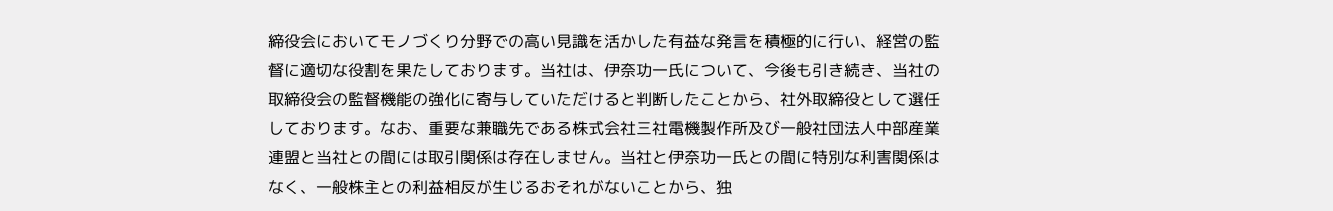締役会においてモノづくり分野での高い見識を活かした有益な発言を積極的に行い、経営の監督に適切な役割を果たしております。当社は、伊奈功一氏について、今後も引き続き、当社の取締役会の監督機能の強化に寄与していただけると判断したことから、社外取締役として選任しております。なお、重要な兼職先である株式会社三社電機製作所及び一般社団法人中部産業連盟と当社との間には取引関係は存在しません。当社と伊奈功一氏との間に特別な利害関係はなく、一般株主との利益相反が生じるおそれがないことから、独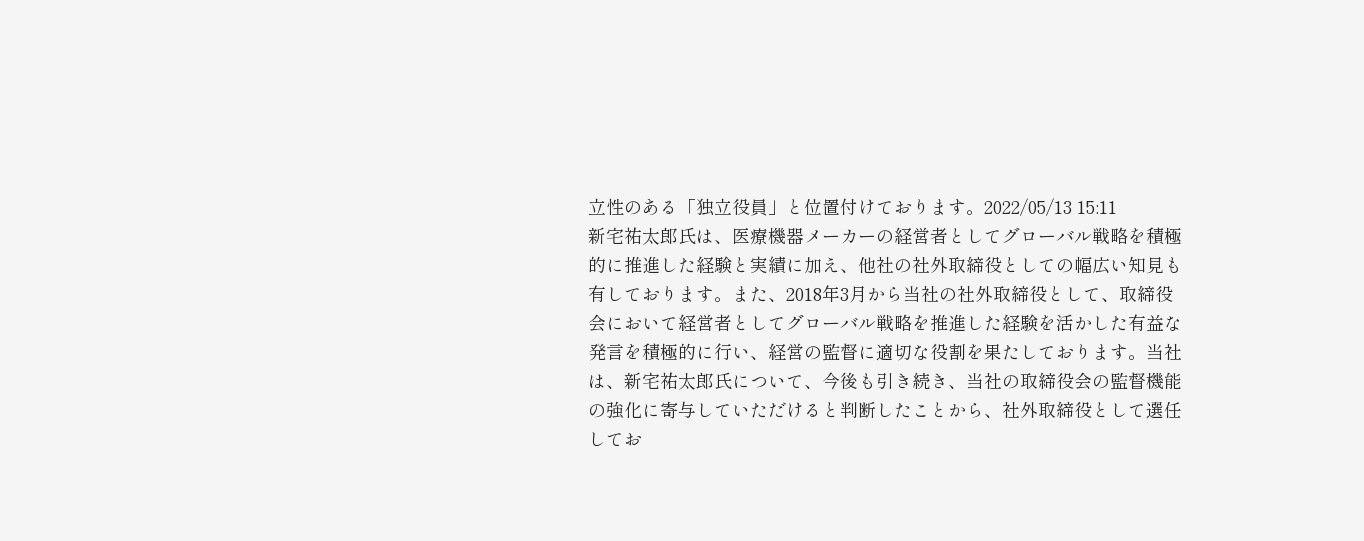立性のある「独立役員」と位置付けております。2022/05/13 15:11
新宅祐太郎氏は、医療機器メーカーの経営者としてグローバル戦略を積極的に推進した経験と実績に加え、他社の社外取締役としての幅広い知見も有しております。また、2018年3月から当社の社外取締役として、取締役会において経営者としてグローバル戦略を推進した経験を活かした有益な発言を積極的に行い、経営の監督に適切な役割を果たしております。当社は、新宅祐太郎氏について、今後も引き続き、当社の取締役会の監督機能の強化に寄与していただけると判断したことから、社外取締役として選任してお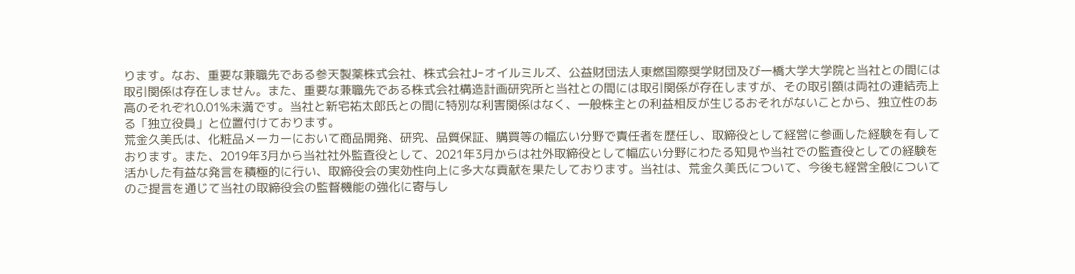ります。なお、重要な兼職先である参天製薬株式会社、株式会社J-オイルミルズ、公益財団法人東燃国際奨学財団及び一橋大学大学院と当社との間には取引関係は存在しません。また、重要な兼職先である株式会社構造計画研究所と当社との間には取引関係が存在しますが、その取引額は両社の連結売上高のそれぞれ0.01%未満です。当社と新宅祐太郎氏との間に特別な利害関係はなく、一般株主との利益相反が生じるおそれがないことから、独立性のある「独立役員」と位置付けております。
荒金久美氏は、化粧品メーカーにおいて商品開発、研究、品質保証、購買等の幅広い分野で責任者を歴任し、取締役として経営に参画した経験を有しております。また、2019年3月から当社社外監査役として、2021年3月からは社外取締役として幅広い分野にわたる知見や当社での監査役としての経験を活かした有益な発言を積極的に行い、取締役会の実効性向上に多大な貢献を果たしております。当社は、荒金久美氏について、今後も経営全般についてのご提言を通じて当社の取締役会の監督機能の強化に寄与し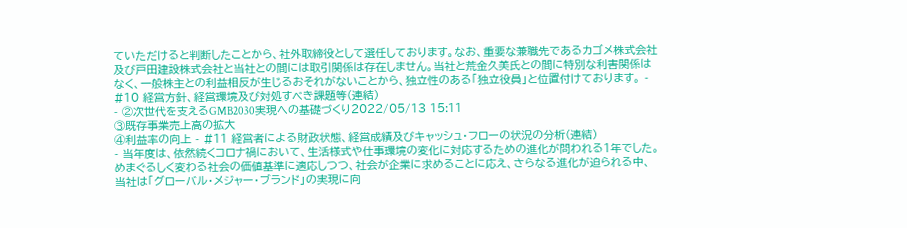ていただけると判断したことから、社外取締役として選任しております。なお、重要な兼職先であるカゴメ株式会社及び戸田建設株式会社と当社との間には取引関係は存在しません。当社と荒金久美氏との間に特別な利害関係はなく、一般株主との利益相反が生じるおそれがないことから、独立性のある「独立役員」と位置付けております。 - #10 経営方針、経営環境及び対処すべき課題等(連結)
- ②次世代を支えるGMB2030実現への基礎づくり2022/05/13 15:11
③既存事業売上高の拡大
④利益率の向上 - #11 経営者による財政状態、経営成績及びキャッシュ・フローの状況の分析(連結)
- 当年度は、依然続くコロナ禍において、生活様式や仕事環境の変化に対応するための進化が問われる1年でした。めまぐるしく変わる社会の価値基準に適応しつつ、社会が企業に求めることに応え、さらなる進化が迫られる中、当社は「グローバル・メジャー・ブランド」の実現に向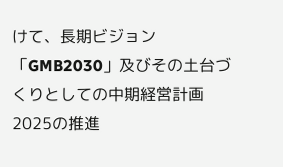けて、長期ビジョン「GMB2030」及びその土台づくりとしての中期経営計画2025の推進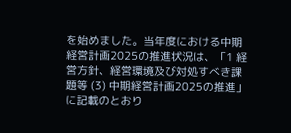を始めました。当年度における中期経営計画2025の推進状況は、「1 経営方針、経営環境及び対処すべき課題等 (3) 中期経営計画2025の推進」に記載のとおり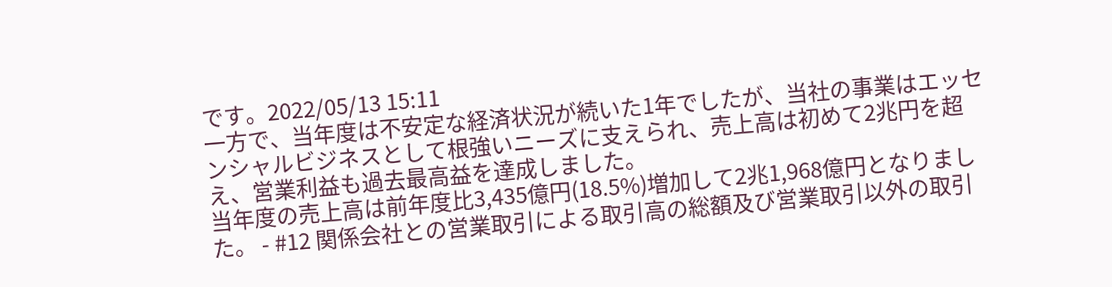です。2022/05/13 15:11
一方で、当年度は不安定な経済状況が続いた1年でしたが、当社の事業はエッセンシャルビジネスとして根強いニーズに支えられ、売上高は初めて2兆円を超え、営業利益も過去最高益を達成しました。
当年度の売上高は前年度比3,435億円(18.5%)増加して2兆1,968億円となりました。 - #12 関係会社との営業取引による取引高の総額及び営業取引以外の取引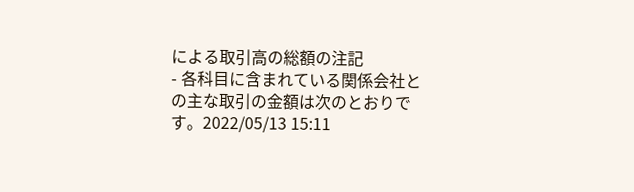による取引高の総額の注記
- 各科目に含まれている関係会社との主な取引の金額は次のとおりです。2022/05/13 15:11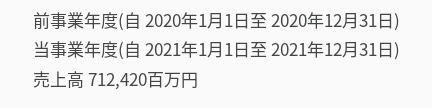前事業年度(自 2020年1月1日至 2020年12月31日) 当事業年度(自 2021年1月1日至 2021年12月31日) 売上高 712,420百万円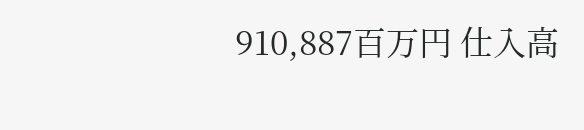910,887百万円 仕入高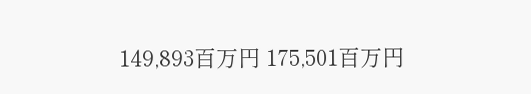149,893百万円 175,501百万円